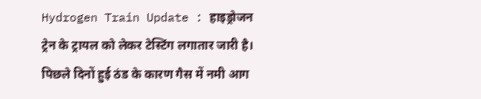Hydrogen Train Update : हाइड्रोजन ट्रेन के ट्रायल को लेकर टेस्टिंग लगातार जारी है। पिछले दिनों हुई ठंड के कारण गैस में नमी आग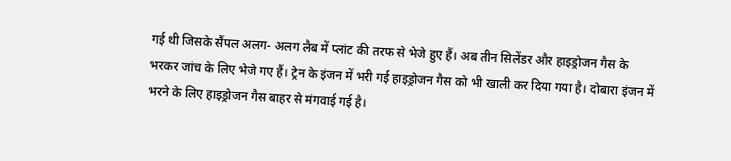गई थी जिसके सैंपल अलग- अलग लैब में प्लांट की तरफ से भेजे हुए हैं। अब तीन सिलेंडर और हाइड्रोजन गैस के भरकर जांच के लिए भेजे गए हैं। ट्रेन के इंजन में भरी गई हाइड्रोजन गैस को भी खाली कर दिया गया है। दोबारा इंजन में भरने के लिए हाइड्रोजन गैस बाहर से मंगवाई गई है।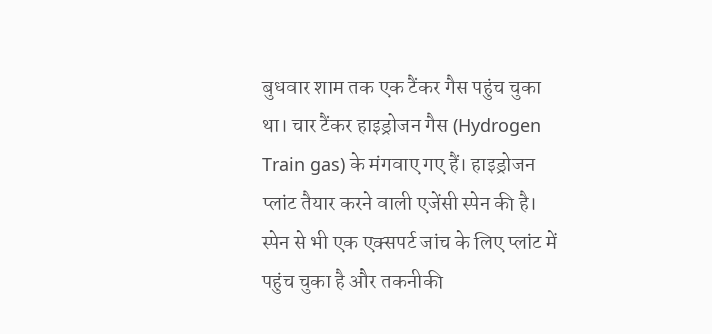बुधवार शाम तक एक टैंकर गैस पहुंच चुका था। चार टैंकर हाइड्रोजन गैस (Hydrogen Train gas) के मंगवाए गए हैं। हाइड्रोजन प्लांट तैयार करने वाली एजेंसी स्पेन की है। स्पेन से भी एक एक्सपर्ट जांच के लिए प्लांट में पहुंच चुका है और तकनीकी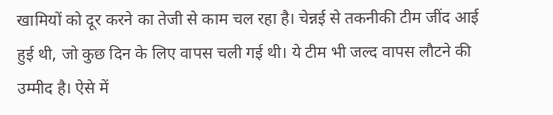खामियों को दूर करने का तेजी से काम चल रहा है। चेन्नई से तकनीकी टीम जींद आई हुई थी, जो कुछ दिन के लिए वापस चली गई थी। ये टीम भी जल्द वापस लौटने की उम्मीद है। ऐसे में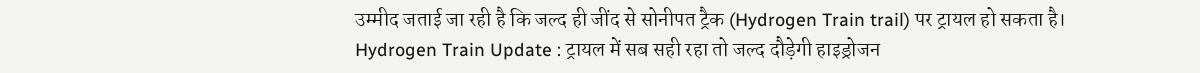उम्मीद जताई जा रही है कि जल्द ही जींद से सोनीपत ट्रैक (Hydrogen Train trail) पर ट्रायल हो सकता है।
Hydrogen Train Update : ट्रायल में सब सही रहा तो जल्द दौड़ेगी हाइड्रोजन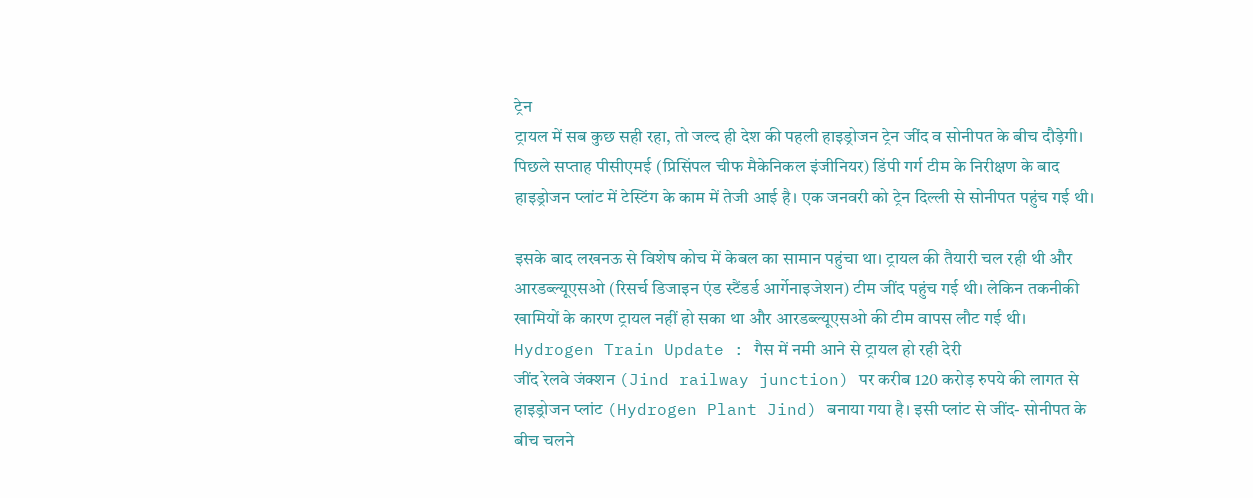ट्रेन
ट्रायल में सब कुछ सही रहा, तो जल्द ही देश की पहली हाइड्रोजन ट्रेन जींद व सोनीपत के बीच दौड़ेगी। पिछले सप्ताह पीसीएमई (प्रिसिंपल चीफ मैकेनिकल इंजीनियर) डिंपी गर्ग टीम के निरीक्षण के बाद हाइड्रोजन प्लांट में टेस्टिंग के काम में तेजी आई है। एक जनवरी को ट्रेन दिल्ली से सोनीपत पहुंच गई थी।

इसके बाद लखनऊ से विशेष कोच में केबल का सामान पहुंचा था। ट्रायल की तैयारी चल रही थी और आरडब्ल्यूएसओ (रिसर्च डिजाइन एंड स्टैंडर्ड आर्गेनाइजेशन) टीम जींद पहुंच गई थी। लेकिन तकनीकी खामियों के कारण ट्रायल नहीं हो सका था और आरडब्ल्यूएसओ की टीम वापस लौट गई थी।
Hydrogen Train Update : गैस में नमी आने से ट्रायल हो रही देरी
जींद रेलवे जंक्शन (Jind railway junction) पर करीब 120 करोड़ रुपये की लागत से हाइड्रोजन प्लांट (Hydrogen Plant Jind) बनाया गया है। इसी प्लांट से जींद- सोनीपत के बीच चलने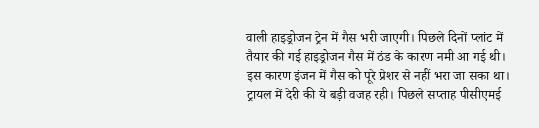वाली हाइड्रोजन ट्रेन में गैस भरी जाएगी। पिछले दिनों प्लांट में तैयार की गई हाइड्रोजन गैस में ठंड के कारण नमी आ गई थी। इस कारण इंजन में गैस को पूरे प्रेशर से नहीं भरा जा सका था।
ट्रायल में देरी की ये बड़ी वजह रही। पिछले सप्ताह पीसीएमई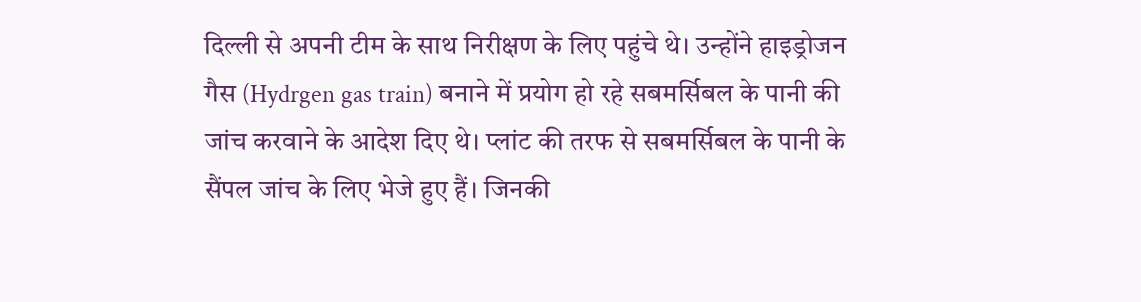दिल्ली से अपनी टीम के साथ निरीक्षण के लिए पहुंचे थे। उन्होंने हाइड्रोजन गैस (Hydrgen gas train) बनाने में प्रयोग हो रहे सबमर्सिबल के पानी की जांच करवाने के आदेश दिए थे। प्लांट की तरफ से सबमर्सिबल के पानी के सैंपल जांच के लिए भेजे हुए हैं। जिनकी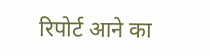रिपोर्ट आने का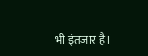भी इंतजार है।